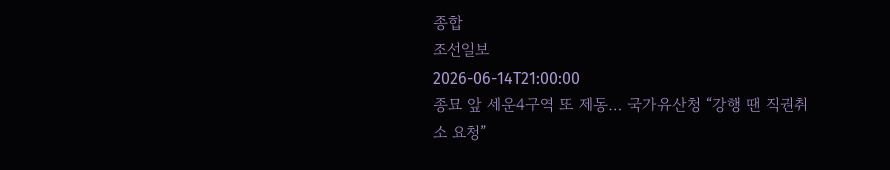종합
조선일보
2026-06-14T21:00:00
종묘 앞 세운4구역 또 제동… 국가유산청 “강행 땐 직권취소 요청”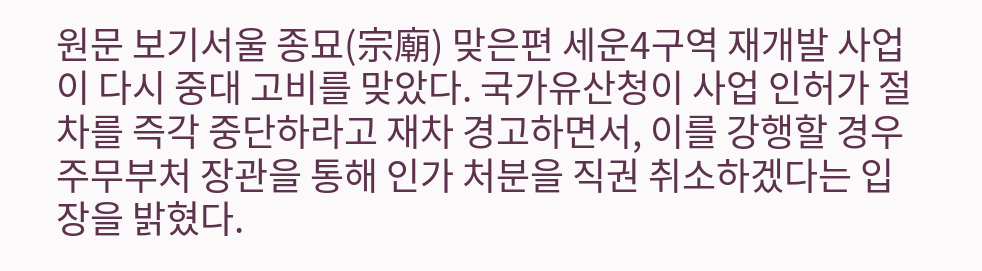원문 보기서울 종묘(宗廟) 맞은편 세운4구역 재개발 사업이 다시 중대 고비를 맞았다. 국가유산청이 사업 인허가 절차를 즉각 중단하라고 재차 경고하면서, 이를 강행할 경우 주무부처 장관을 통해 인가 처분을 직권 취소하겠다는 입장을 밝혔다.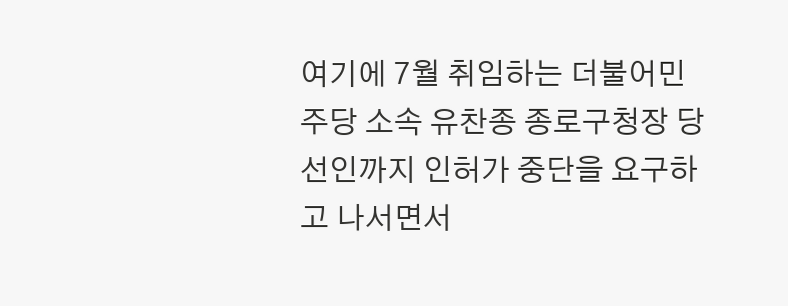여기에 7월 취임하는 더불어민주당 소속 유찬종 종로구청장 당선인까지 인허가 중단을 요구하고 나서면서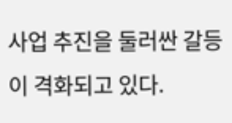사업 추진을 둘러싼 갈등이 격화되고 있다.